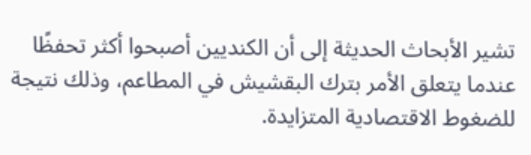تشير الأبحاث الحديثة إلى أن الكنديين أصبحوا أكثر تحفظًا عندما يتعلق الأمر بترك البقشيش في المطاعم، وذلك نتيجة للضغوط الاقتصادية المتزايدة.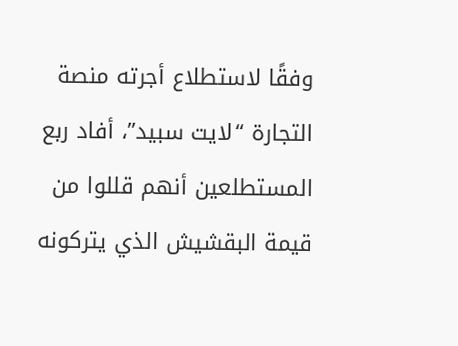وفقًا لاستطلاع أجرته منصة التجارة “لايت سبيد”، أفاد ربع المستطلعين أنهم قللوا من قيمة البقشيش الذي يتركونه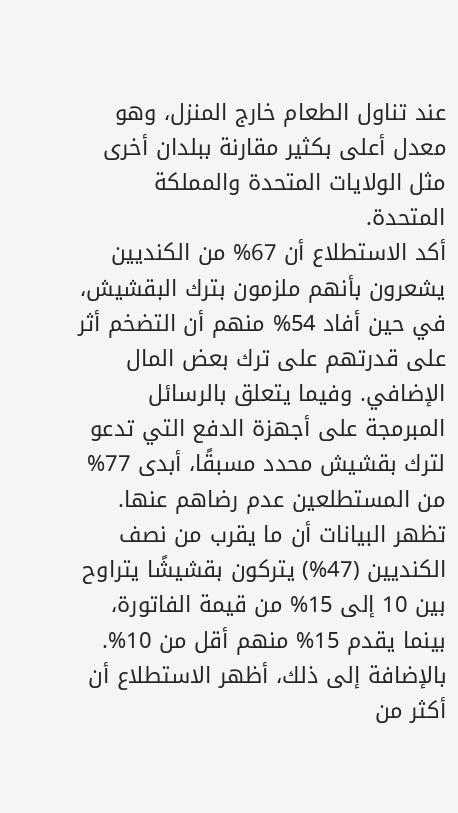عند تناول الطعام خارج المنزل، وهو معدل أعلى بكثير مقارنة ببلدان أخرى مثل الولايات المتحدة والمملكة المتحدة.
أكد الاستطلاع أن 67% من الكنديين يشعرون بأنهم ملزمون بترك البقشيش، في حين أفاد 54% منهم أن التضخم أثر على قدرتهم على ترك بعض المال الإضافي. وفيما يتعلق بالرسائل المبرمجة على أجهزة الدفع التي تدعو لترك بقشيش محدد مسبقًا، أبدى 77% من المستطلعين عدم رضاهم عنها.
تظهر البيانات أن ما يقرب من نصف الكنديين (47%) يتركون بقشيشًا يتراوح بين 10 إلى 15% من قيمة الفاتورة، بينما يقدم 15% منهم أقل من 10%. بالإضافة إلى ذلك، أظهر الاستطلاع أن أكثر من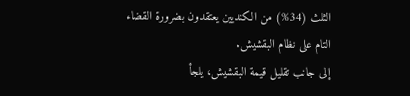الثلث (34%) من الكنديين يعتقدون بضرورة القضاء التام على نظام البقشيش.
إلى جانب تقليل قيمة البقشيش، يلجأ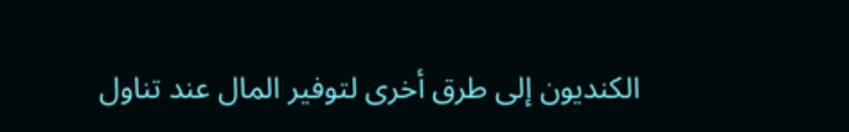الكنديون إلى طرق أخرى لتوفير المال عند تناول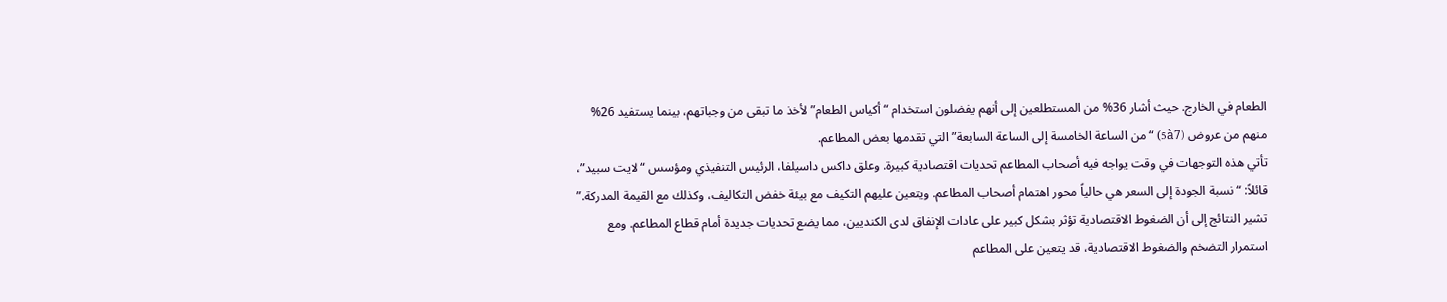الطعام في الخارج. حيث أشار 36% من المستطلعين إلى أنهم يفضلون استخدام “أكياس الطعام” لأخذ ما تبقى من وجباتهم، بينما يستفيد 26% منهم من عروض (5à7) “من الساعة الخامسة إلى الساعة السابعة” التي تقدمها بعض المطاعم.
تأتي هذه التوجهات في وقت يواجه فيه أصحاب المطاعم تحديات اقتصادية كبيرة. وعلق داكس داسيلفا، الرئيس التنفيذي ومؤسس “لايت سبيد”، قائلاً: “نسبة الجودة إلى السعر هي حالياً محور اهتمام أصحاب المطاعم. ويتعين عليهم التكيف مع بيئة خفض التكاليف، وكذلك مع القيمة المدركة.”
تشير النتائج إلى أن الضغوط الاقتصادية تؤثر بشكل كبير على عادات الإنفاق لدى الكنديين، مما يضع تحديات جديدة أمام قطاع المطاعم. ومع استمرار التضخم والضغوط الاقتصادية، قد يتعين على المطاعم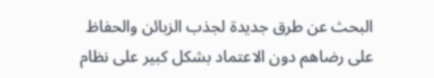البحث عن طرق جديدة لجذب الزبائن والحفاظ على رضاهم دون الاعتماد بشكل كبير على نظام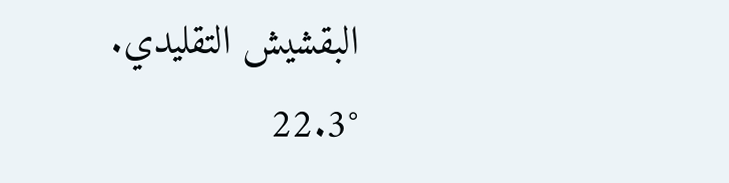البقشيش التقليدي.
22.3°